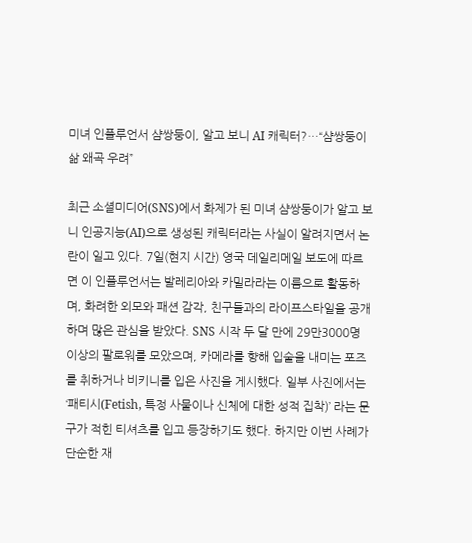미녀 인플루언서 샴쌍둥이, 알고 보니 AI 캐릭터?…“샴쌍둥이 삶 왜곡 우려”

최근 소셜미디어(SNS)에서 화제가 된 미녀 샴쌍둥이가 알고 보니 인공지능(AI)으로 생성된 캐릭터라는 사실이 알려지면서 논란이 일고 있다. 7일(현지 시간) 영국 데일리메일 보도에 따르면 이 인플루언서는 발레리아와 카밀라라는 이름으로 활동하며, 화려한 외모와 패션 감각, 친구들과의 라이프스타일을 공개하며 많은 관심을 받았다. SNS 시작 두 달 만에 29만3000명 이상의 팔로워를 모았으며, 카메라를 향해 입술을 내미는 포즈를 취하거나 비키니를 입은 사진을 게시했다. 일부 사진에서는 ‘패티시(Fetish, 특정 사물이나 신체에 대한 성적 집착)’ 라는 문구가 적힌 티셔츠를 입고 등장하기도 했다. 하지만 이번 사례가 단순한 재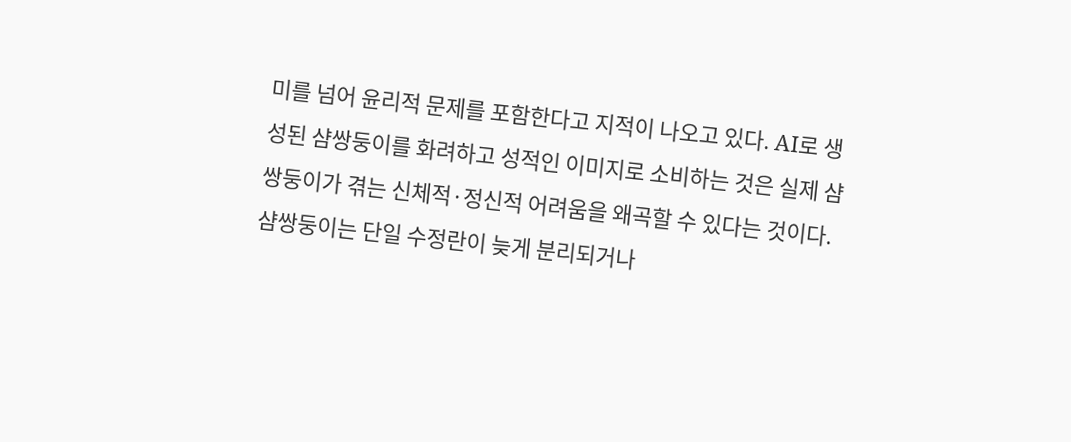미를 넘어 윤리적 문제를 포함한다고 지적이 나오고 있다. AI로 생성된 샴쌍둥이를 화려하고 성적인 이미지로 소비하는 것은 실제 샴쌍둥이가 겪는 신체적·정신적 어려움을 왜곡할 수 있다는 것이다. 샴쌍둥이는 단일 수정란이 늦게 분리되거나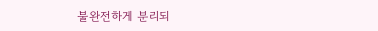불완전하게 분리되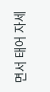면서 태어 자세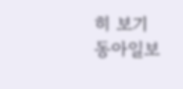히 보기
동아일보